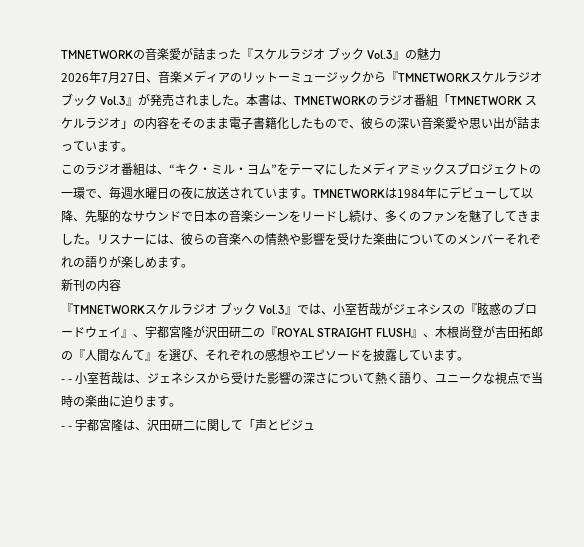TMNETWORKの音楽愛が詰まった『スケルラジオ ブック Vol.3』の魅力
2026年7月27日、音楽メディアのリットーミュージックから『TMNETWORKスケルラジオ ブック Vol.3』が発売されました。本書は、TMNETWORKのラジオ番組「TMNETWORK スケルラジオ」の内容をそのまま電子書籍化したもので、彼らの深い音楽愛や思い出が詰まっています。
このラジオ番組は、“キク・ミル・ヨム”をテーマにしたメディアミックスプロジェクトの一環で、毎週水曜日の夜に放送されています。TMNETWORKは1984年にデビューして以降、先駆的なサウンドで日本の音楽シーンをリードし続け、多くのファンを魅了してきました。リスナーには、彼らの音楽への情熱や影響を受けた楽曲についてのメンバーそれぞれの語りが楽しめます。
新刊の内容
『TMNETWORKスケルラジオ ブック Vol.3』では、小室哲哉がジェネシスの『眩惑のブロードウェイ』、宇都宮隆が沢田研二の『ROYAL STRAIGHT FLUSH』、木根尚登が吉田拓郎の『人間なんて』を選び、それぞれの感想やエピソードを披露しています。
- - 小室哲哉は、ジェネシスから受けた影響の深さについて熱く語り、ユニークな視点で当時の楽曲に迫ります。
- - 宇都宮隆は、沢田研二に関して「声とビジュ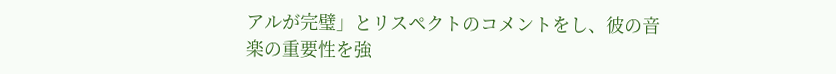アルが完璧」とリスペクトのコメントをし、彼の音楽の重要性を強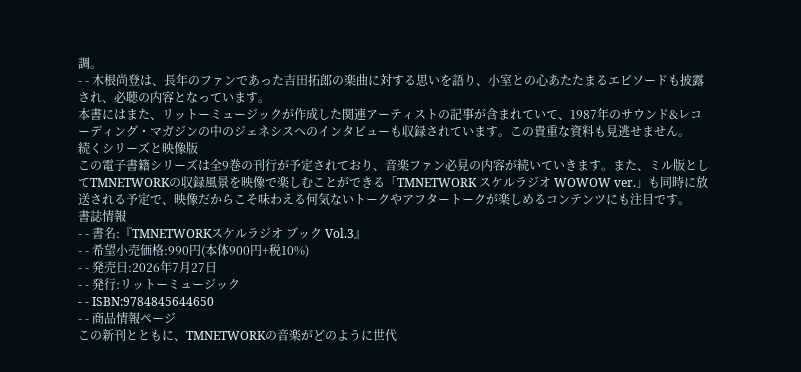調。
- - 木根尚登は、長年のファンであった吉田拓郎の楽曲に対する思いを語り、小室との心あたたまるエピソードも披露され、必聴の内容となっています。
本書にはまた、リットーミュージックが作成した関連アーティストの記事が含まれていて、1987年のサウンド&レコーディング・マガジンの中のジェネシスへのインタビューも収録されています。この貴重な資料も見逃せません。
続くシリーズと映像版
この電子書籍シリーズは全9巻の刊行が予定されており、音楽ファン必見の内容が続いていきます。また、ミル版としてTMNETWORKの収録風景を映像で楽しむことができる「TMNETWORK スケルラジオ WOWOW ver.」も同時に放送される予定で、映像だからこそ味わえる何気ないトークやアフタートークが楽しめるコンテンツにも注目です。
書誌情報
- - 書名:『TMNETWORKスケルラジオ ブック Vol.3』
- - 希望小売価格:990円(本体900円+税10%)
- - 発売日:2026年7月27日
- - 発行:リットーミュージック
- - ISBN:9784845644650
- - 商品情報ページ
この新刊とともに、TMNETWORKの音楽がどのように世代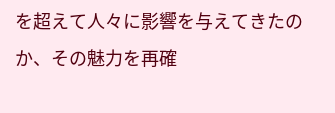を超えて人々に影響を与えてきたのか、その魅力を再確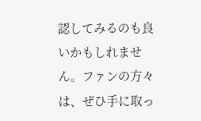認してみるのも良いかもしれません。ファンの方々は、ぜひ手に取っ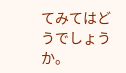てみてはどうでしょうか。